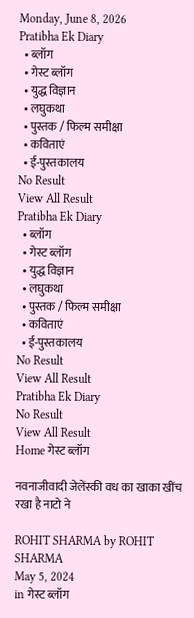Monday, June 8, 2026
Pratibha Ek Diary
  • ब्लॉग
  • गेस्ट ब्लॉग
  • युद्ध विज्ञान
  • लघुकथा
  • पुस्तक / फिल्म समीक्षा
  • कविताएं
  • ई-पुस्तकालय
No Result
View All Result
Pratibha Ek Diary
  • ब्लॉग
  • गेस्ट ब्लॉग
  • युद्ध विज्ञान
  • लघुकथा
  • पुस्तक / फिल्म समीक्षा
  • कविताएं
  • ई-पुस्तकालय
No Result
View All Result
Pratibha Ek Diary
No Result
View All Result
Home गेस्ट ब्लॉग

नवनाजीवादी जेलेंस्की वध का खाका खींच रखा है नाटो ने

ROHIT SHARMA by ROHIT SHARMA
May 5, 2024
in गेस्ट ब्लॉग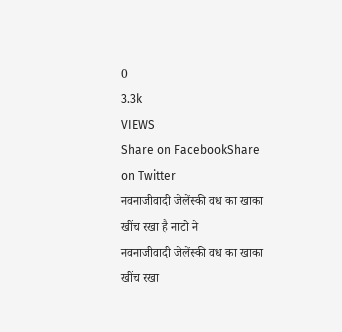0
3.3k
VIEWS
Share on FacebookShare on Twitter
नवनाजीवादी जेलेंस्की वध का खाका खींच रखा है नाटो ने
नवनाजीवादी जेलेंस्की वध का खाका खींच रखा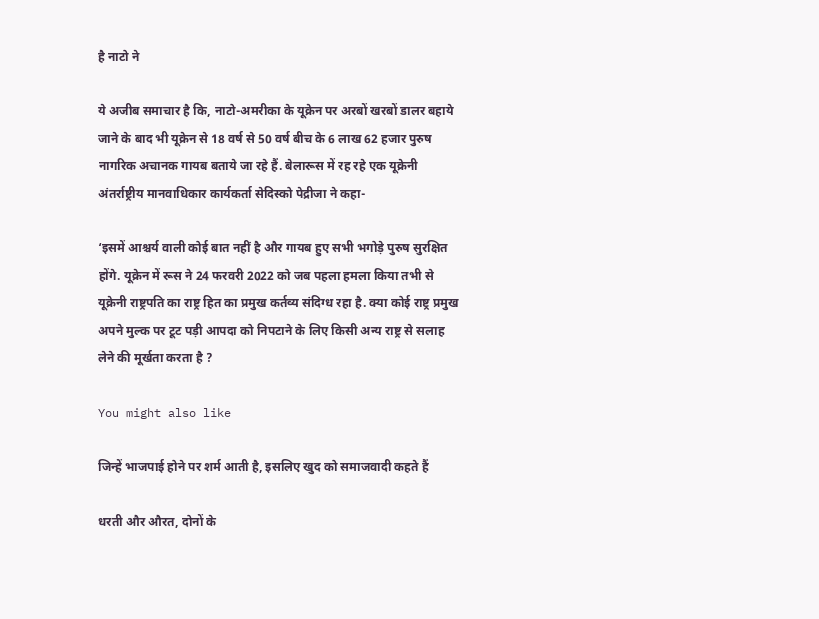है नाटो ने

ये अजीब समाचार है कि, नाटो-अमरीका के यूक्रेन पर अरबों खरबों डालर बहाये जाने के बाद भी यूक्रेन से 18 वर्ष से 50 वर्ष बीच के 6 लाख 62 हजार पुरुष नागरिक अचानक गायब बताये जा रहे हैं. बेलारूस में रह रहे एक यूक्रेनी अंतर्राष्ट्रीय मानवाधिकार कार्यकर्ता सेदिस्को पेद्रीजा ने कहा-

‘इसमें आश्चर्य वाली कोई बात नहीं है और गायब हुए सभी भगोड़े पुरुष सुरक्षित होंगे. यूक्रेन में रूस ने 24 फरवरी 2022 को जब पहला हमला किया तभी से यूक्रेनी राष्ट्रपति का राष्ट्र हित का प्रमुख कर्तव्य संदिग्ध रहा है. क्या कोई राष्ट्र प्रमुख अपने मुल्क पर टूट पड़ी आपदा को निपटाने के लिए किसी अन्य राष्ट्र से सलाह लेने की मूर्खता करता है ?

You might also like

जिन्हें भाजपाई होने पर शर्म आती है, इसलिए खुद को समाजवादी कहते हैं

धरती और औरत, दोनों के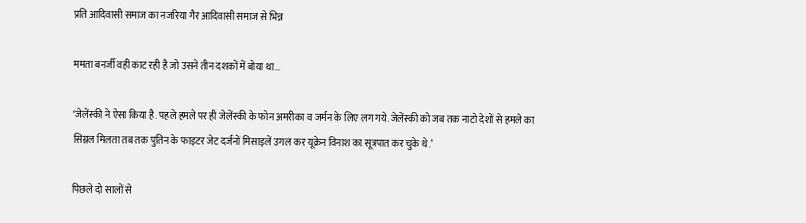प्रति आदिवासी समाज का नजरिया गैर आदिवासी समाज से भिन्न

ममता बनर्जी वही काट रही है जो उसने तीन दशकों में बोया था…

‘जेलेंस्की ने ऐसा किया है. पहले हमले पर ही जेलेंस्की के फोन अमरीका व जर्मन के लिए लग गये. जेलेंस्की को जब तक नाटो देशों से हमले का सिग्नल मिलता तब तक पुतिन के फाइटर जेट दर्जनों मिसाइलें उगल कर यूक्रेन विनाश का सूत्रपात कर चुके थे.’

पिछले दो सालों से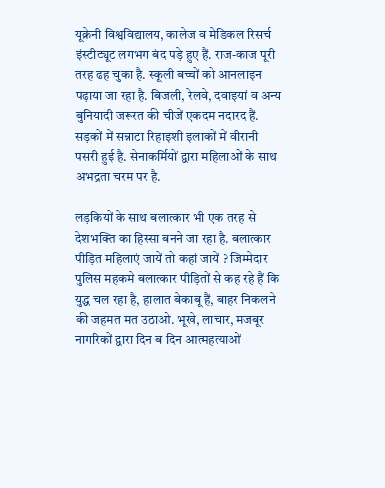यूक्रेनी विश्वविद्यालय, कालेज व मेडिकल रिसर्च इंस्टीट्यूट लगभग बंद पड़े हुए हैं. राज-काज पूरी तरह ढह चुका है. स्कूली बच्चों को आनलाइन पढ़ाया जा रहा है. बिजली, रेलवे, दवाइयां व अन्य बुनियादी जरूरत की चीजें एकदम नदारद हैं. सड़कों में सन्नाटा रिहाइशी इलाकों में वीरानी पसरी हुई है. सेनाकर्मियों द्वारा महिलाओं के साथ अभद्रता चरम पर है.

लड़कियों के साथ बलात्कार भी एक तरह से देशभक्ति का हिस्सा बनने जा रहा है. बलात्कार पीड़ित महिलाएं जायें तो कहां जायें ? जिम्मेदार पुलिस महकमे बलात्कार पीड़ितों से कह रहे हैं कि युद्ध चल रहा है, हालात बेकाबू हैं, बाहर निकलने की जहमत मत उठाओ. भूखे, लाचार, मजबूर नागरिकों द्वारा दिन ब दिन आत्महत्याओं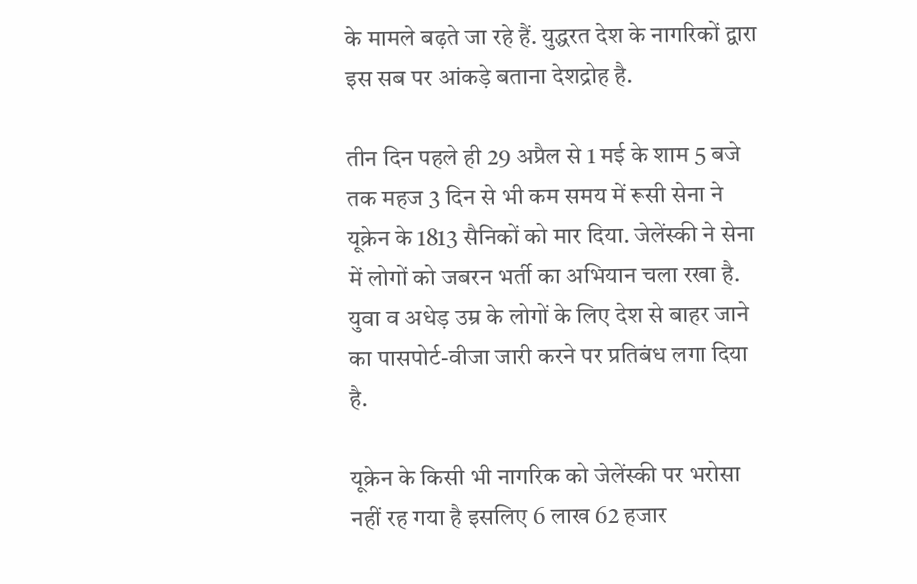के मामले बढ़ते जा रहे हैं. युद्धरत देश के नागरिकों द्वारा इस सब पर आंकड़े बताना देशद्रोह है.

तीन दिन पहले ही 29 अप्रैल से 1 मई के शाम 5 बजे तक महज 3 दिन से भी कम समय में रूसी सेना ने यूक्रेन के 1813 सैनिकों को मार दिया. जेलेंस्की ने सेना में लोगों को जबरन भर्ती का अभियान चला रखा है. युवा व अधेड़ उम्र के लोगों के लिए देश से बाहर जाने का पासपोर्ट-वीजा जारी करने पर प्रतिबंध लगा दिया है.

यूक्रेन के किसी भी नागरिक को जेलेंस्की पर भरोसा नहीं रह गया है इसलिए 6 लाख 62 हजार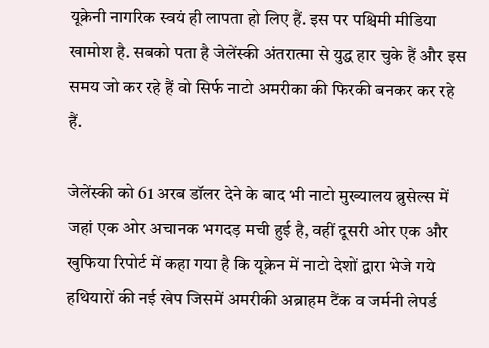यूक्रेनी नागरिक स्वयं ही लापता हो लिए हैं. इस पर पश्चिमी मीडिया खामोश है. सबको पता है जेलेंस्की अंतरात्मा से युद्ध हार चुके हैं और इस समय जो कर रहे हैं वो सिर्फ नाटो अमरीका की फिरकी बनकर कर रहे हैं.

जेलेंस्की को 61 अरब डॉलर देने के बाद भी नाटो मुख्यालय ब्रुसेल्स में जहां एक ओर अचानक भगदड़ मची हुई है, वहीं दूसरी ओर एक और खुफिया रिपोर्ट में कहा गया है कि यूक्रेन में नाटो देशों द्वारा भेजे गये हथियारों की नई खेप जिसमें अमरीकी अब्राहम टैंक व जर्मनी लेपर्ड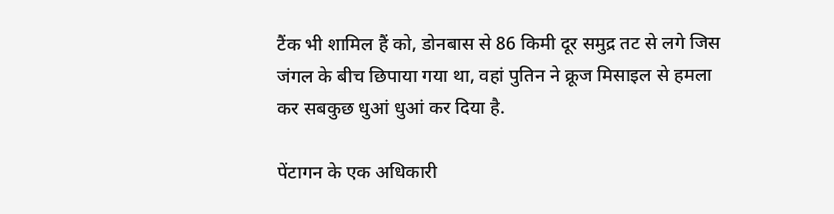टैंक भी शामिल हैं को, डोनबास से 86 किमी दूर समुद्र तट से लगे जिस जंगल के बीच छिपाया गया था, वहां पुतिन ने क्रूज मिसाइल से हमला कर सबकुछ धुआं धुआं कर दिया है.

पेंटागन के एक अधिकारी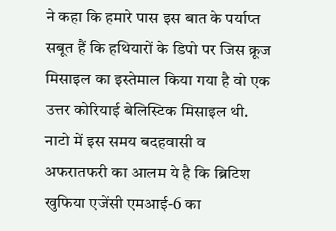ने कहा कि हमारे पास इस बात के पर्याप्त सबूत हैं कि हथियारों के डिपो पर जिस क्रूज मिसाइल का इस्तेमाल किया गया है वो एक उत्तर कोरियाई बेलिस्टिक मिसाइल थी. नाटो में इस समय बदहवासी व अफरातफरी का आलम ये है कि ब्रिटिश खुफिया एजेंसी एमआई-6 का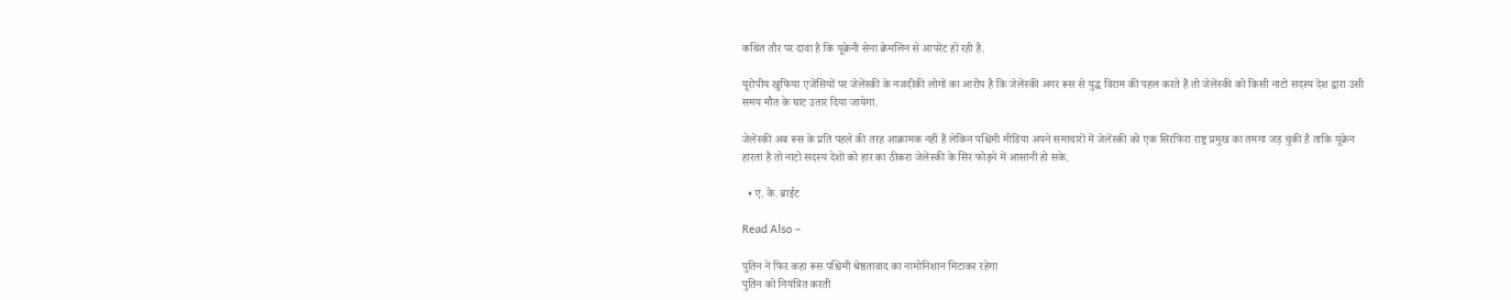कथित तौर पर दावा है कि यूक्रेनी सेना क्रेमलिन से आपरेट हो रही है.

यूरोपीय खुफिया एजेंसियों पर जेलेंस्की के नजदीकी लोगों का आरोप है कि जेलेंस्की अगर रूस से युद्ध विराम की पहल करते हैं तो जेलेंस्की को किसी नाटो सदस्य देश द्वारा उसी समय मौत के घाट उतार दिया जायेगा.

जेलेंस्की अब रूस के प्रति पहले की तरह आक्रामक नहीं हैं लेकिन पश्चिमी मीडिया अपने समाचारों में जेलेंस्की को एक सिरफिरा राष्ट्र प्रमुख का तमगा जड़ चुकी है ताकि यूक्रेन हारता है तो नाटो सदस्य देशों को हार का ठीकरा जेलेंस्की के सिर फोड़ने में आसानी हो सके.

  • ए. के. ब्राईट

Read Also –

पुतिन ने फिर कहा रूस पश्चिमी श्रेष्ठतावाद का नामोनिशान मिटाकर रहेगा
पुतिन को नियंत्रित करती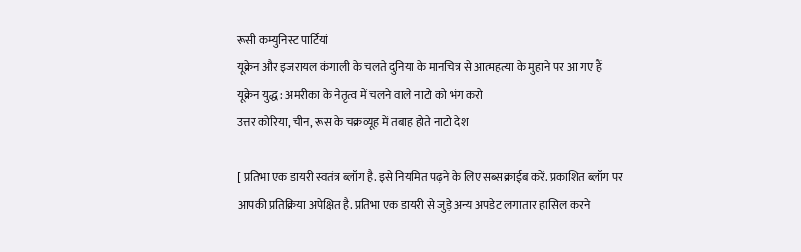रूसी कम्युनिस्ट पार्टियां
यूक्रेन और इजरायल कंगाली के चलते दुनिया के मानचित्र से आत्महत्या के मुहाने पर आ गए हैं
यूक्रेन युद्ध : अमरीका के नेतृत्व में चलने वाले नाटो को भंग करो
उत्तर कोरिया, चीन, रूस के चक्रव्यूह में तबाह होते नाटो देश

[ प्रतिभा एक डायरी स्वतंत्र ब्लॉग है. इसे नियमित पढ़ने के लिए सब्सक्राईब करें. प्रकाशित ब्लॉग पर आपकी प्रतिक्रिया अपेक्षित है. प्रतिभा एक डायरी से जुड़े अन्य अपडेट लगातार हासिल करने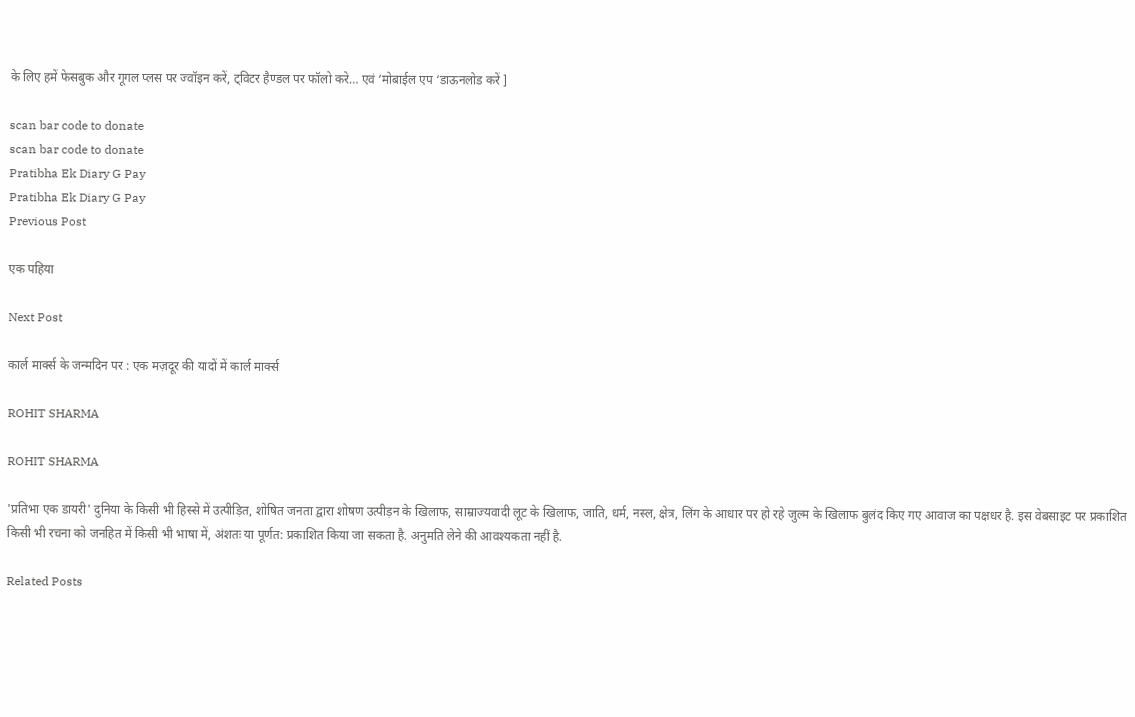के लिए हमें फेसबुक और गूगल प्लस पर ज्वॉइन करें, ट्विटर हैण्डल पर फॉलो करे… एवं ‘मोबाईल एप ‘डाऊनलोड करें ]

scan bar code to donate
scan bar code to donate
Pratibha Ek Diary G Pay
Pratibha Ek Diary G Pay
Previous Post

एक पहिया

Next Post

कार्ल मार्क्स के जन्मदिन पर : एक मज़दूर की यादों में कार्ल मार्क्स

ROHIT SHARMA

ROHIT SHARMA

'प्रतिभा एक डायरी' दुनिया के किसी भी हिस्से में उत्पीड़ित, शोषित जनता द्वारा शोषण उत्पीड़न के खिलाफ, साम्राज्यवादी लूट के खिलाफ, जाति, धर्म, नस्ल, क्षेत्र, लिंग के आधार पर हो रहे जुल्म के खिलाफ बुलंद किए गए आवाज का पक्षधर है. इस वेबसाइट पर प्रकाशित किसी भी रचना को जनहित में किसी भी भाषा में, अंशतः या पूर्णत: प्रकाशित किया जा सकता है. अनुमति लेने की आवश्यकता नहीं है.

Related Posts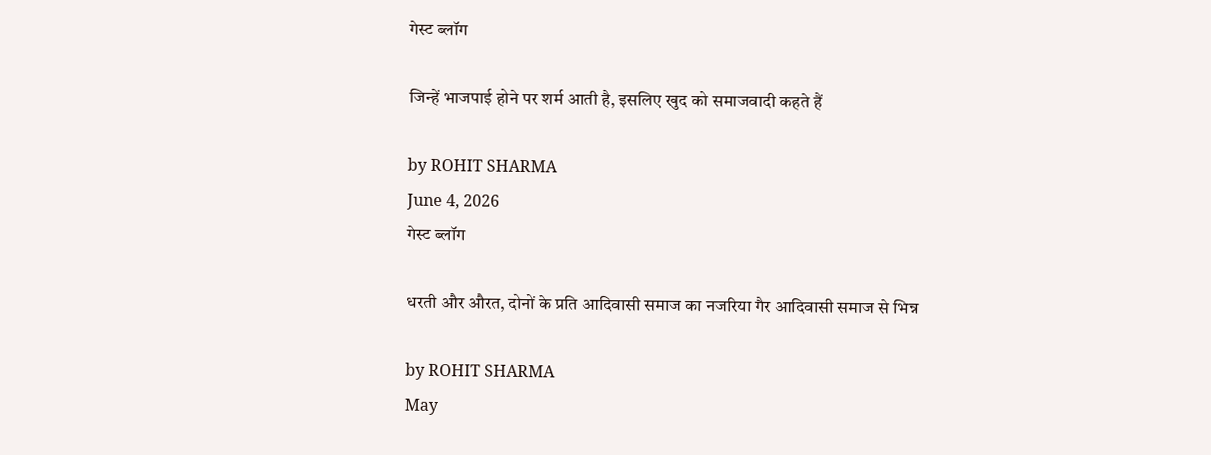गेस्ट ब्लॉग

जिन्हें भाजपाई होने पर शर्म आती है, इसलिए खुद को समाजवादी कहते हैं

by ROHIT SHARMA
June 4, 2026
गेस्ट ब्लॉग

धरती और औरत, दोनों के प्रति आदिवासी समाज का नजरिया गैर आदिवासी समाज से भिन्न

by ROHIT SHARMA
May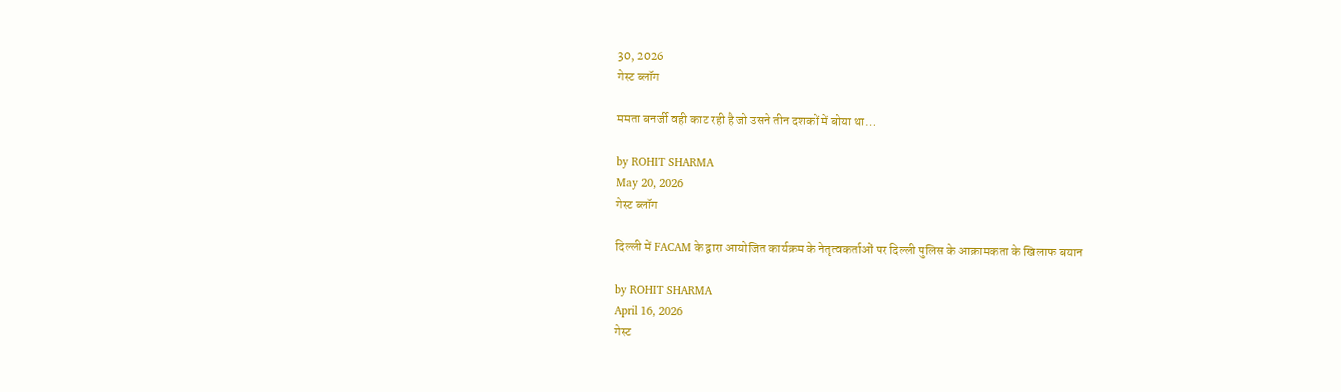30, 2026
गेस्ट ब्लॉग

ममता बनर्जी वही काट रही है जो उसने तीन दशकों में बोया था…

by ROHIT SHARMA
May 20, 2026
गेस्ट ब्लॉग

दिल्ली में FACAM के द्वारा आयोजित कार्यक्रम के नेतृत्वकर्ताओं पर दिल्ली पुलिस के आक्रामकता के खिलाफ बयान

by ROHIT SHARMA
April 16, 2026
गेस्ट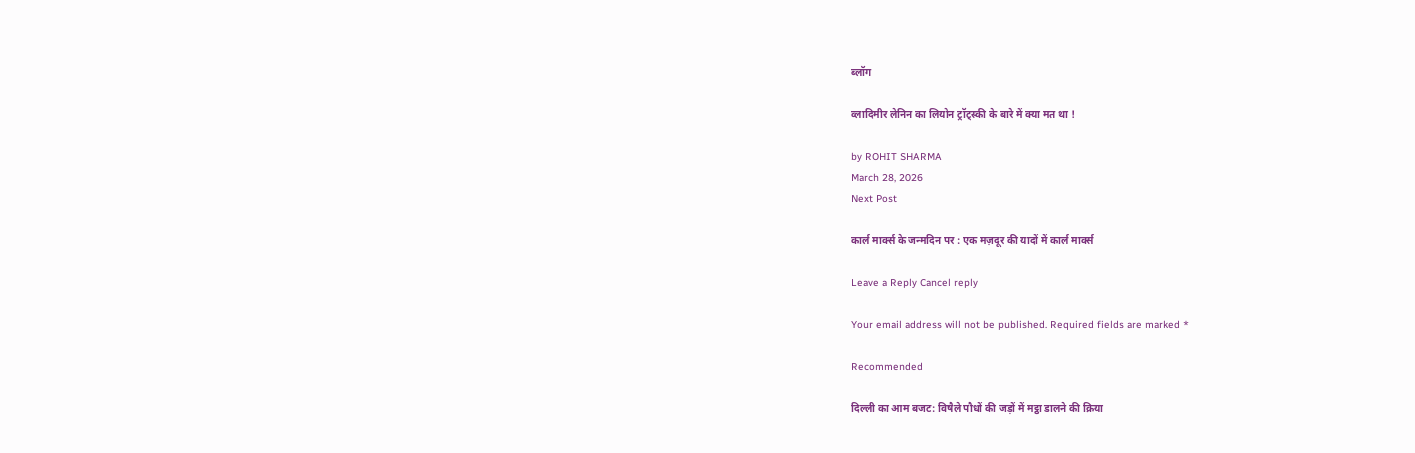ब्लॉग

व्लादिमीर लेनिन का लियोन ट्रॉट्स्की के बारे में क्या मत था !

by ROHIT SHARMA
March 28, 2026
Next Post

कार्ल मार्क्स के जन्मदिन पर : एक मज़दूर की यादों में कार्ल मार्क्स

Leave a Reply Cancel reply

Your email address will not be published. Required fields are marked *

Recommended

दिल्ली का आम बजट: विषैले पौधों की जड़ों में मट्ठा डालने की क्रिया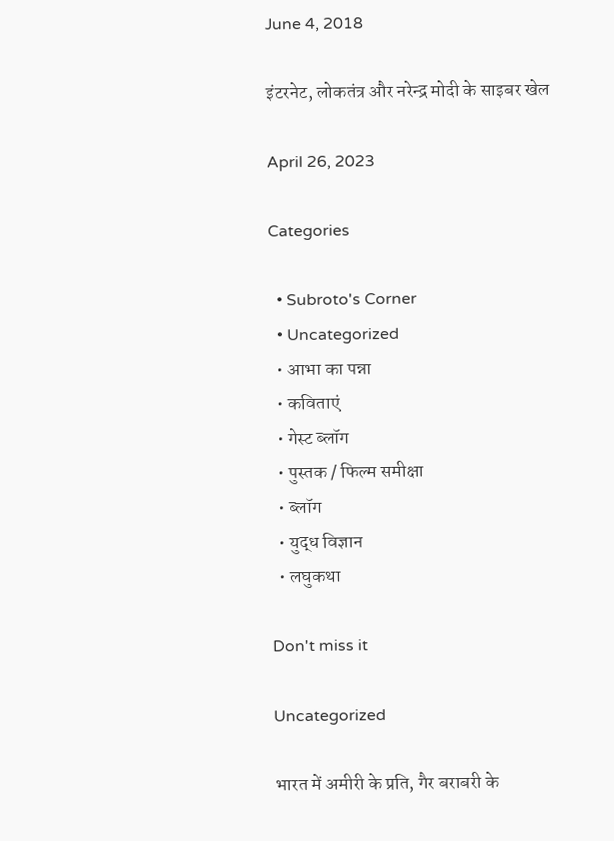June 4, 2018

इंटरनेट, लोकतंत्र और नरेन्द्र मोदी के साइबर खेल

April 26, 2023

Categories

  • Subroto's Corner
  • Uncategorized
  • आभा का पन्ना
  • कविताएं
  • गेस्ट ब्लॉग
  • पुस्तक / फिल्म समीक्षा
  • ब्लॉग
  • युद्ध विज्ञान
  • लघुकथा

Don't miss it

Uncategorized

भारत में अमीरी के प्रति, गैर बराबरी के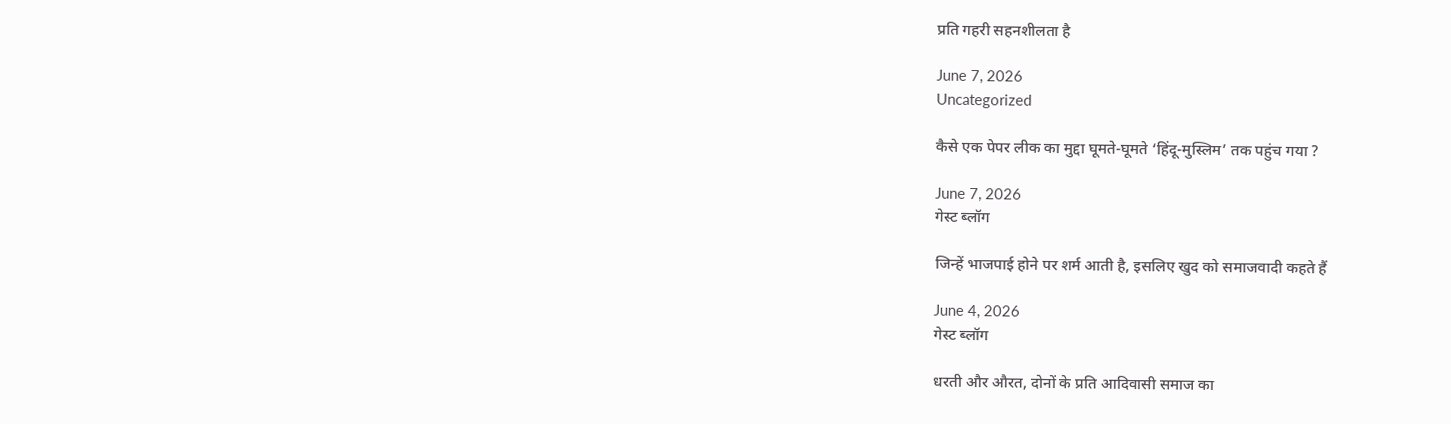प्रति गहरी सहनशीलता है

June 7, 2026
Uncategorized

कैसे एक पेपर लीक का मुद्दा घूमते-घूमते ‘हिंदू-मुस्लिम’ तक पहुंच गया ?

June 7, 2026
गेस्ट ब्लॉग

जिन्हें भाजपाई होने पर शर्म आती है, इसलिए खुद को समाजवादी कहते हैं

June 4, 2026
गेस्ट ब्लॉग

धरती और औरत, दोनों के प्रति आदिवासी समाज का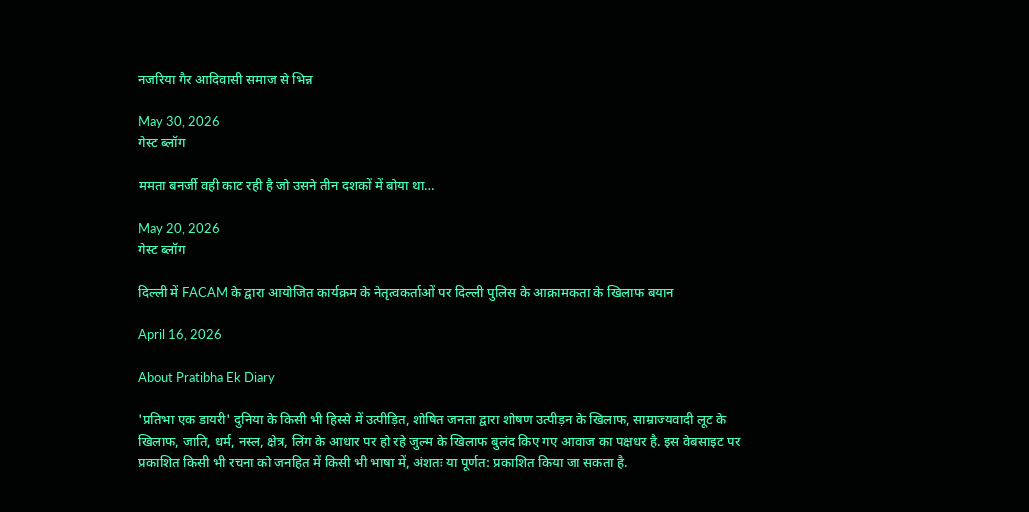नजरिया गैर आदिवासी समाज से भिन्न

May 30, 2026
गेस्ट ब्लॉग

ममता बनर्जी वही काट रही है जो उसने तीन दशकों में बोया था…

May 20, 2026
गेस्ट ब्लॉग

दिल्ली में FACAM के द्वारा आयोजित कार्यक्रम के नेतृत्वकर्ताओं पर दिल्ली पुलिस के आक्रामकता के खिलाफ बयान

April 16, 2026

About Pratibha Ek Diary

'प्रतिभा एक डायरी' दुनिया के किसी भी हिस्से में उत्पीड़ित, शोषित जनता द्वारा शोषण उत्पीड़न के खिलाफ, साम्राज्यवादी लूट के खिलाफ, जाति, धर्म, नस्ल, क्षेत्र, लिंग के आधार पर हो रहे जुल्म के खिलाफ बुलंद किए गए आवाज का पक्षधर है. इस वेबसाइट पर प्रकाशित किसी भी रचना को जनहित में किसी भी भाषा में, अंशतः या पूर्णत: प्रकाशित किया जा सकता है.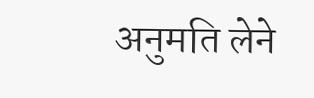अनुमति लेने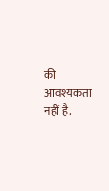की आवश्यकता नहीं है.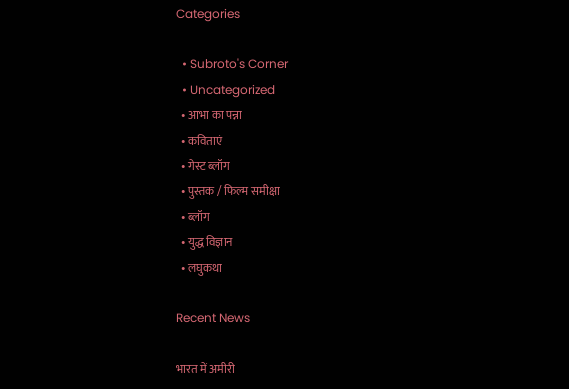Categories

  • Subroto's Corner
  • Uncategorized
  • आभा का पन्ना
  • कविताएं
  • गेस्ट ब्लॉग
  • पुस्तक / फिल्म समीक्षा
  • ब्लॉग
  • युद्ध विज्ञान
  • लघुकथा

Recent News

भारत में अमीरी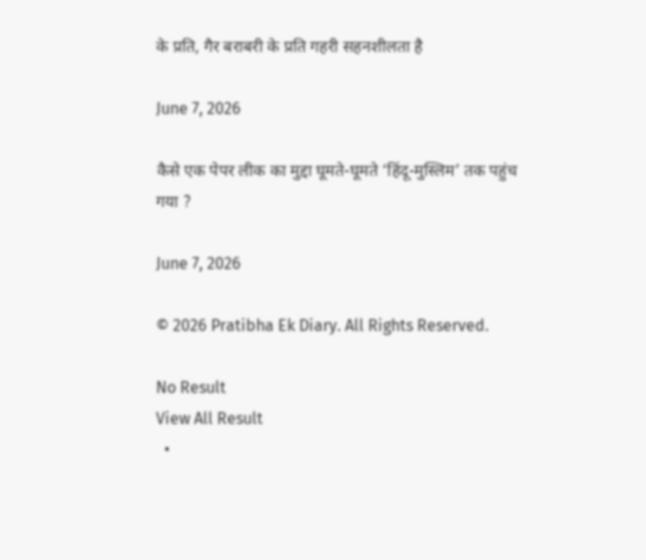के प्रति, गैर बराबरी के प्रति गहरी सहनशीलता है

June 7, 2026

कैसे एक पेपर लीक का मुद्दा घूमते-घूमते ‘हिंदू-मुस्लिम’ तक पहुंच गया ?

June 7, 2026

© 2026 Pratibha Ek Diary. All Rights Reserved.

No Result
View All Result
  •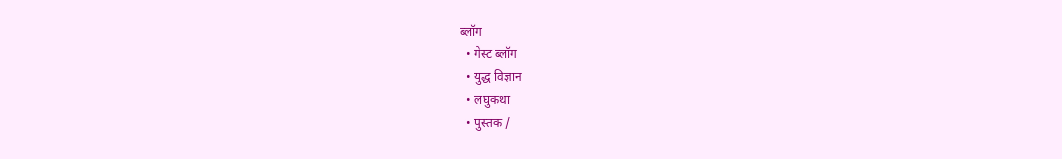ब्लॉग
  • गेस्ट ब्लॉग
  • युद्ध विज्ञान
  • लघुकथा
  • पुस्तक /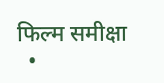फिल्म समीक्षा
  •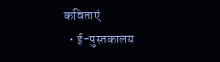कविताएं
  • ई-पुस्तकालय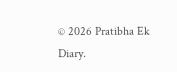© 2026 Pratibha Ek Diary.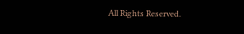All Rights Reserved.